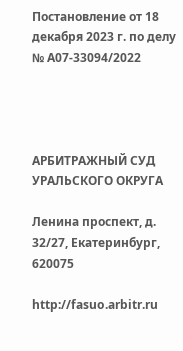Постановление от 18 декабря 2023 г. по делу № А07-33094/2022




АРБИТРАЖНЫЙ СУД УРАЛЬСКОГО ОКРУГА

Ленина проспект, д. 32/27, Екатеринбург, 620075

http://fasuo.arbitr.ru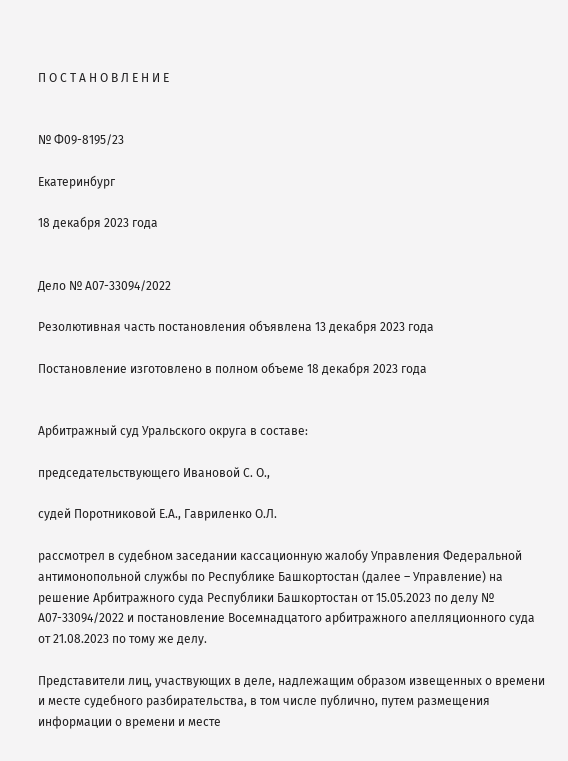П О С Т А Н О В Л Е Н И Е


№ Ф09-8195/23

Екатеринбург

18 декабря 2023 года


Дело № А07-33094/2022

Резолютивная часть постановления объявлена 13 декабря 2023 года

Постановление изготовлено в полном объеме 18 декабря 2023 года


Арбитражный суд Уральского округа в составе:

председательствующего Ивановой С. О.,

судей Поротниковой Е.А., Гавриленко О.Л.

рассмотрел в судебном заседании кассационную жалобу Управления Федеральной антимонопольной службы по Республике Башкортостан (далее – Управление) на решение Арбитражного суда Республики Башкортостан от 15.05.2023 по делу № А07-33094/2022 и постановление Восемнадцатого арбитражного апелляционного суда от 21.08.2023 по тому же делу.

Представители лиц, участвующих в деле, надлежащим образом извещенных о времени и месте судебного разбирательства, в том числе публично, путем размещения информации о времени и месте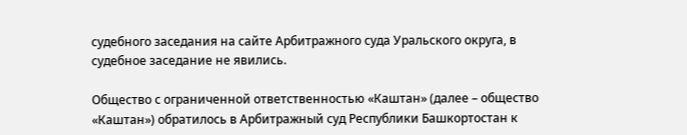судебного заседания на сайте Арбитражного суда Уральского округа, в судебное заседание не явились.

Общество с ограниченной ответственностью «Каштан» (далее – общество «Каштан») обратилось в Арбитражный суд Республики Башкортостан к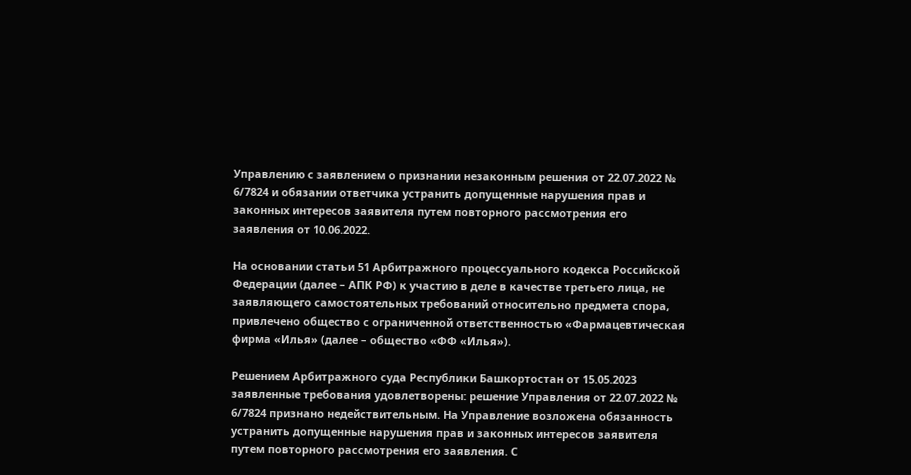Управлению с заявлением о признании незаконным решения от 22.07.2022 № 6/7824 и обязании ответчика устранить допущенные нарушения прав и законных интересов заявителя путем повторного рассмотрения его заявления от 10.06.2022.

На основании статьи 51 Арбитражного процессуального кодекса Российской Федерации (далее – АПК РФ) к участию в деле в качестве третьего лица, не заявляющего самостоятельных требований относительно предмета спора, привлечено общество с ограниченной ответственностью «Фармацевтическая фирма «Илья» (далее – общество «ФФ «Илья»).

Решением Арбитражного суда Республики Башкортостан от 15.05.2023 заявленные требования удовлетворены: решение Управления от 22.07.2022 № 6/7824 признано недействительным. На Управление возложена обязанность устранить допущенные нарушения прав и законных интересов заявителя путем повторного рассмотрения его заявления. С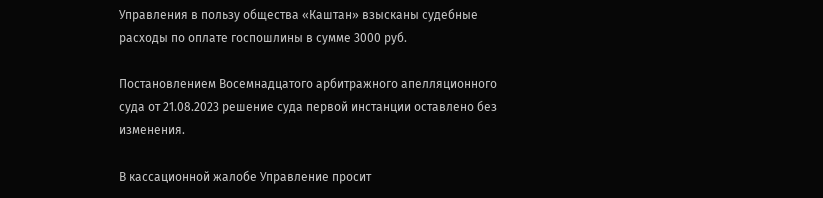Управления в пользу общества «Каштан» взысканы судебные расходы по оплате госпошлины в сумме 3000 руб.

Постановлением Восемнадцатого арбитражного апелляционного суда от 21.08.2023 решение суда первой инстанции оставлено без изменения.

В кассационной жалобе Управление просит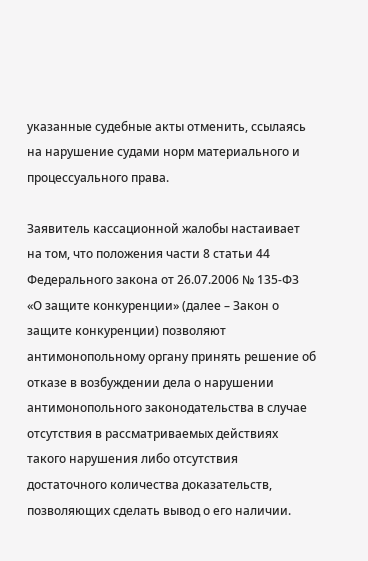указанные судебные акты отменить, ссылаясь на нарушение судами норм материального и процессуального права.

Заявитель кассационной жалобы настаивает на том, что положения части 8 статьи 44 Федерального закона от 26.07.2006 № 135-ФЗ «О защите конкуренции» (далее – Закон о защите конкуренции) позволяют антимонопольному органу принять решение об отказе в возбуждении дела о нарушении антимонопольного законодательства в случае отсутствия в рассматриваемых действиях такого нарушения либо отсутствия достаточного количества доказательств, позволяющих сделать вывод о его наличии.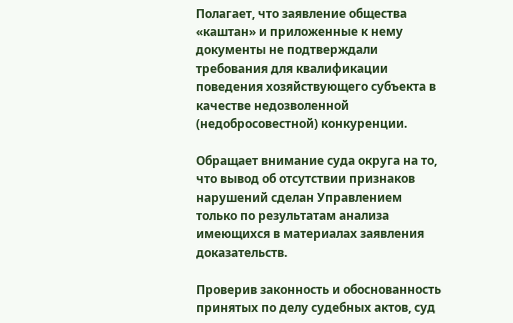Полагает, что заявление общества «каштан» и приложенные к нему документы не подтверждали требования для квалификации поведения хозяйствующего субъекта в качестве недозволенной (недобросовестной) конкуренции.

Обращает внимание суда округа на то, что вывод об отсутствии признаков нарушений сделан Управлением только по результатам анализа имеющихся в материалах заявления доказательств.

Проверив законность и обоснованность принятых по делу судебных актов, суд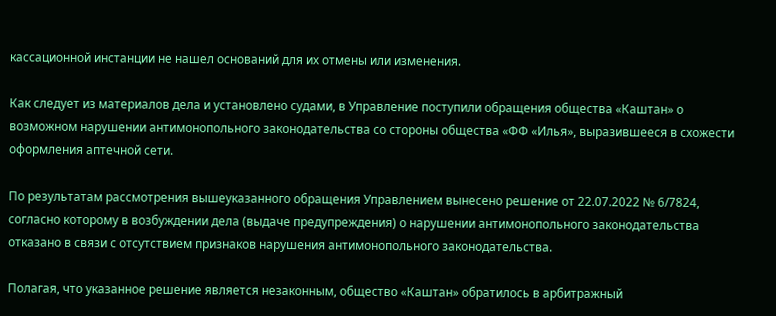кассационной инстанции не нашел оснований для их отмены или изменения.

Как следует из материалов дела и установлено судами, в Управление поступили обращения общества «Каштан» о возможном нарушении антимонопольного законодательства со стороны общества «ФФ «Илья», выразившееся в схожести оформления аптечной сети.

По результатам рассмотрения вышеуказанного обращения Управлением вынесено решение от 22.07.2022 № 6/7824, согласно которому в возбуждении дела (выдаче предупреждения) о нарушении антимонопольного законодательства отказано в связи с отсутствием признаков нарушения антимонопольного законодательства.

Полагая, что указанное решение является незаконным, общество «Каштан» обратилось в арбитражный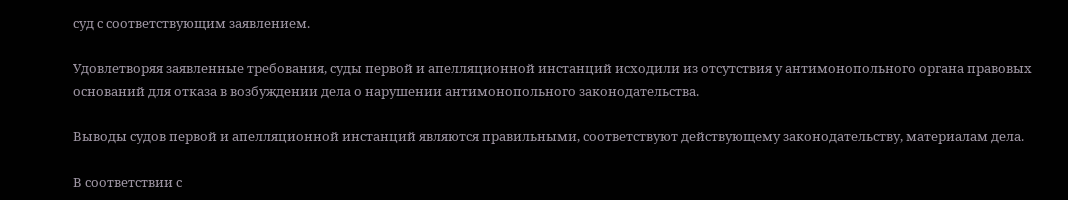суд с соответствующим заявлением.

Удовлетворяя заявленные требования, суды первой и апелляционной инстанций исходили из отсутствия у антимонопольного органа правовых оснований для отказа в возбуждении дела о нарушении антимонопольного законодательства.

Выводы судов первой и апелляционной инстанций являются правильными, соответствуют действующему законодательству, материалам дела.

В соответствии с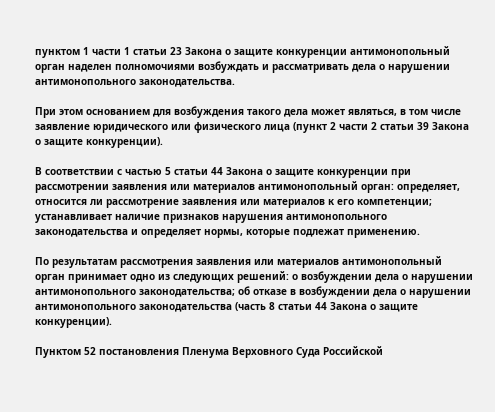пунктом 1 части 1 статьи 23 Закона о защите конкуренции антимонопольный орган наделен полномочиями возбуждать и рассматривать дела о нарушении антимонопольного законодательства.

При этом основанием для возбуждения такого дела может являться, в том числе заявление юридического или физического лица (пункт 2 части 2 статьи 39 Закона о защите конкуренции).

В соответствии с частью 5 статьи 44 Закона о защите конкуренции при рассмотрении заявления или материалов антимонопольный орган: определяет, относится ли рассмотрение заявления или материалов к его компетенции; устанавливает наличие признаков нарушения антимонопольного законодательства и определяет нормы, которые подлежат применению.

По результатам рассмотрения заявления или материалов антимонопольный орган принимает одно из следующих решений: о возбуждении дела о нарушении антимонопольного законодательства; об отказе в возбуждении дела о нарушении антимонопольного законодательства (часть 8 статьи 44 Закона о защите конкуренции).

Пунктом 52 постановления Пленума Верховного Суда Российской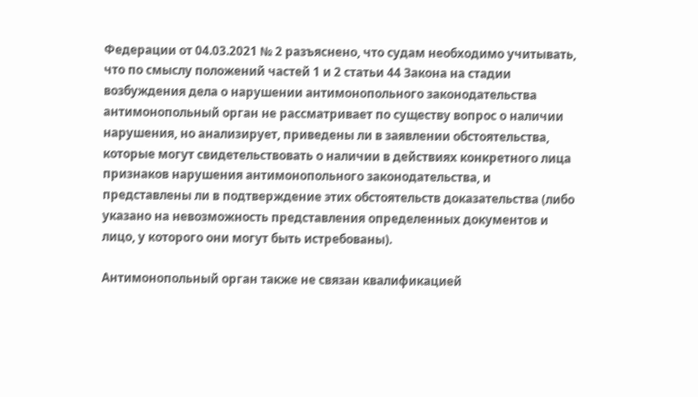Федерации от 04.03.2021 № 2 разъяснено, что судам необходимо учитывать, что по смыслу положений частей 1 и 2 статьи 44 Закона на стадии возбуждения дела о нарушении антимонопольного законодательства антимонопольный орган не рассматривает по существу вопрос о наличии нарушения, но анализирует, приведены ли в заявлении обстоятельства, которые могут свидетельствовать о наличии в действиях конкретного лица признаков нарушения антимонопольного законодательства, и представлены ли в подтверждение этих обстоятельств доказательства (либо указано на невозможность представления определенных документов и лицо, у которого они могут быть истребованы).

Антимонопольный орган также не связан квалификацией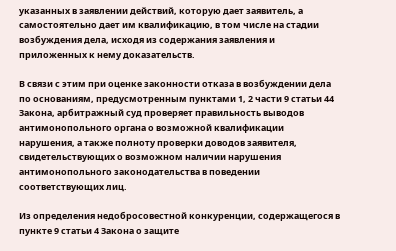указанных в заявлении действий, которую дает заявитель, а самостоятельно дает им квалификацию, в том числе на стадии возбуждения дела, исходя из содержания заявления и приложенных к нему доказательств.

В связи с этим при оценке законности отказа в возбуждении дела по основаниям, предусмотренным пунктами 1, 2 части 9 статьи 44 Закона, арбитражный суд проверяет правильность выводов антимонопольного органа о возможной квалификации нарушения, а также полноту проверки доводов заявителя, свидетельствующих о возможном наличии нарушения антимонопольного законодательства в поведении соответствующих лиц.

Из определения недобросовестной конкуренции, содержащегося в пункте 9 статьи 4 Закона о защите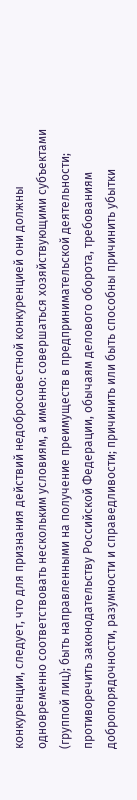конкуренции, следует, что для признания действий недобросовестной конкуренцией они должны одновременно соответствовать нескольким условиям, а именно: совершаться хозяйствующими субъектами (группой лиц); быть направленными на получение преимуществ в предпринимательской деятельности; противоречить законодательству Российской Федерации, обычаям делового оборота, требованиям добропорядочности, разумности и справедливости; причинить или быть способны причинить убытки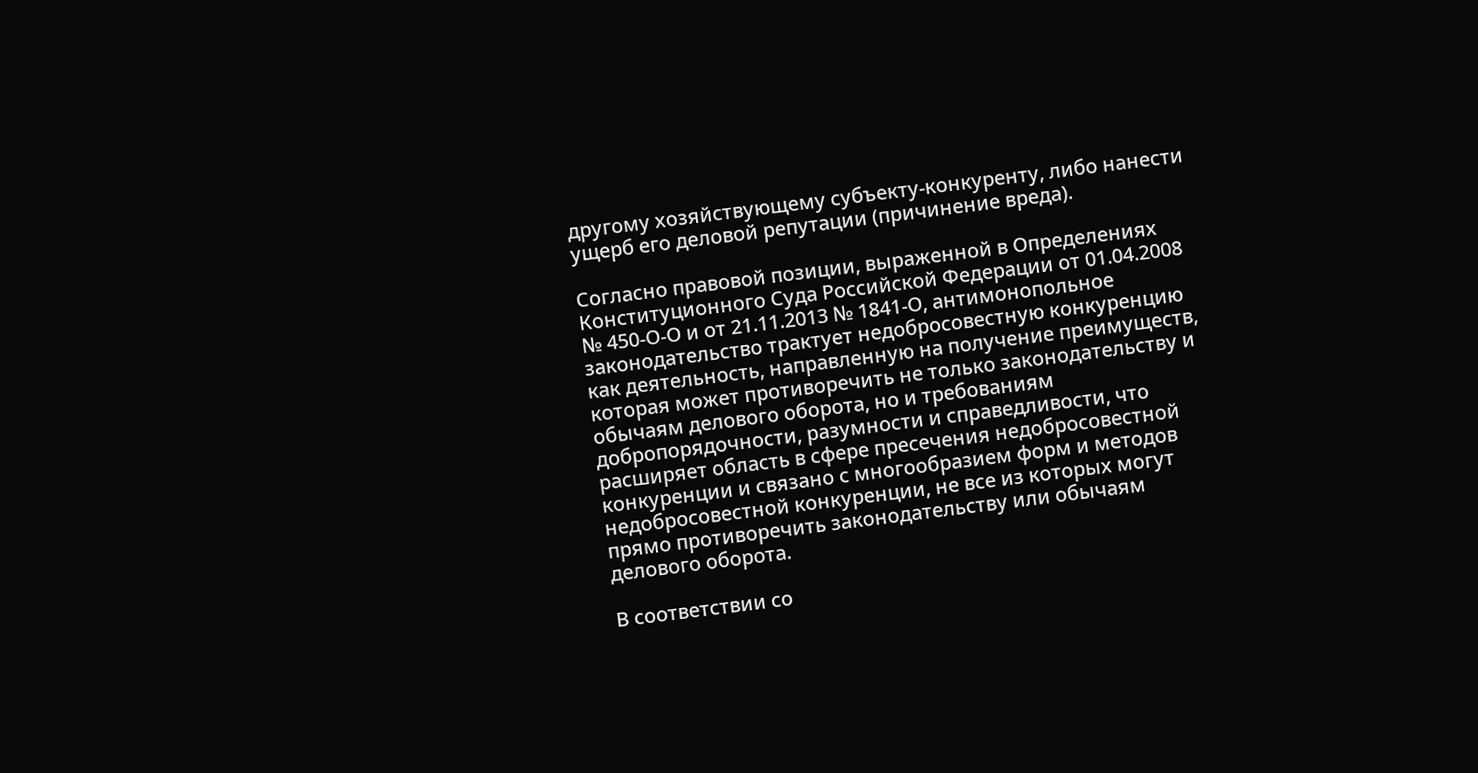другому хозяйствующему субъекту-конкуренту, либо нанести ущерб его деловой репутации (причинение вреда).

Согласно правовой позиции, выраженной в Определениях Конституционного Суда Российской Федерации от 01.04.2008 № 450-О-О и от 21.11.2013 № 1841-О, антимонопольное законодательство трактует недобросовестную конкуренцию как деятельность, направленную на получение преимуществ, которая может противоречить не только законодательству и обычаям делового оборота, но и требованиям добропорядочности, разумности и справедливости, что расширяет область в сфере пресечения недобросовестной конкуренции и связано с многообразием форм и методов недобросовестной конкуренции, не все из которых могут прямо противоречить законодательству или обычаям делового оборота.

В соответствии со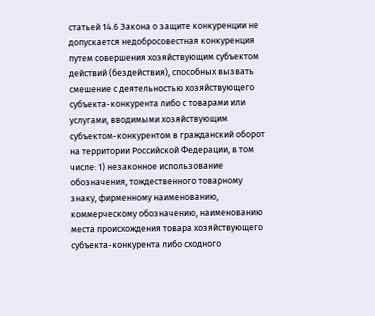статьей 14.6 Закона о защите конкуренции не допускается недобросовестная конкуренция путем совершения хозяйствующим субъектом действий (бездействия), способных вызвать смешение с деятельностью хозяйствующего субъекта-конкурента либо с товарами или услугами, вводимыми хозяйствующим субъектом-конкурентом в гражданский оборот на территории Российской Федерации, в том числе: 1) незаконное использование обозначения, тождественного товарному знаку, фирменному наименованию, коммерческому обозначению, наименованию места происхождения товара хозяйствующего субъекта-конкурента либо сходного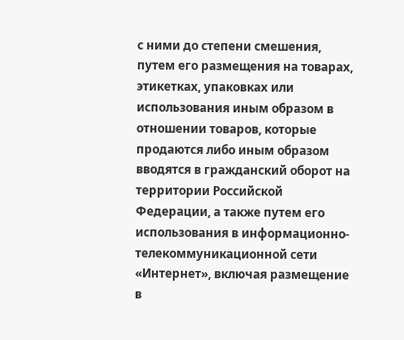с ними до степени смешения, путем его размещения на товарах, этикетках, упаковках или использования иным образом в отношении товаров, которые продаются либо иным образом вводятся в гражданский оборот на территории Российской Федерации, а также путем его использования в информационно-телекоммуникационной сети «Интернет», включая размещение в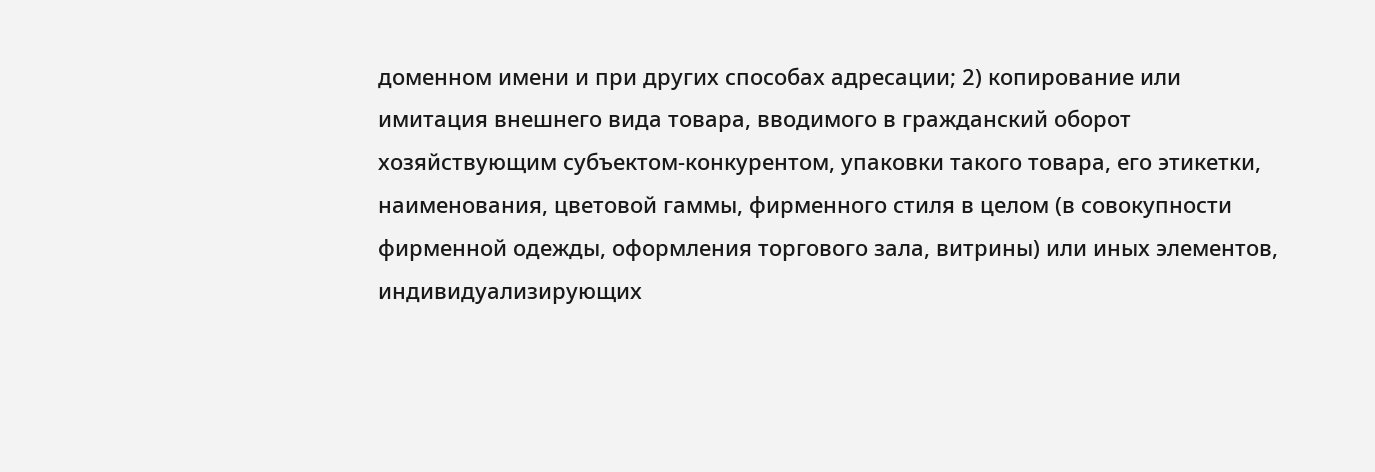доменном имени и при других способах адресации; 2) копирование или имитация внешнего вида товара, вводимого в гражданский оборот хозяйствующим субъектом-конкурентом, упаковки такого товара, его этикетки, наименования, цветовой гаммы, фирменного стиля в целом (в совокупности фирменной одежды, оформления торгового зала, витрины) или иных элементов, индивидуализирующих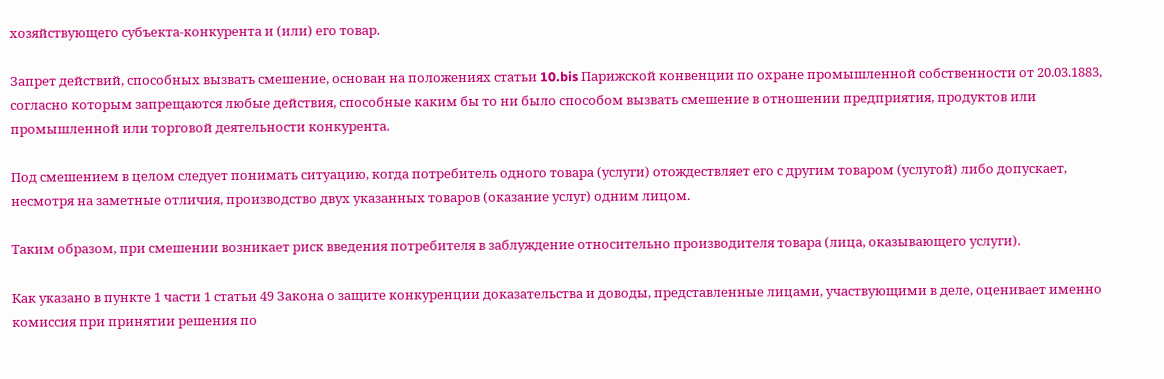хозяйствующего субъекта-конкурента и (или) его товар.

Запрет действий, способных вызвать смешение, основан на положениях статьи 10.bis Парижской конвенции по охране промышленной собственности от 20.03.1883, согласно которым запрещаются любые действия, способные каким бы то ни было способом вызвать смешение в отношении предприятия, продуктов или промышленной или торговой деятельности конкурента.

Под смешением в целом следует понимать ситуацию, когда потребитель одного товара (услуги) отождествляет его с другим товаром (услугой) либо допускает, несмотря на заметные отличия, производство двух указанных товаров (оказание услуг) одним лицом.

Таким образом, при смешении возникает риск введения потребителя в заблуждение относительно производителя товара (лица, оказывающего услуги).

Как указано в пункте 1 части 1 статьи 49 Закона о защите конкуренции доказательства и доводы, представленные лицами, участвующими в деле, оценивает именно комиссия при принятии решения по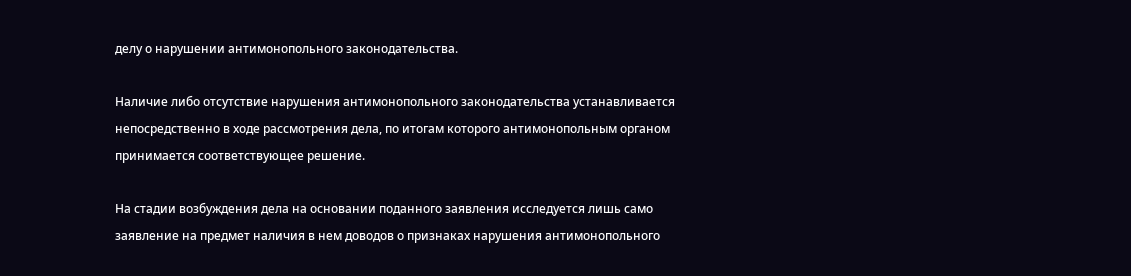делу о нарушении антимонопольного законодательства.

Наличие либо отсутствие нарушения антимонопольного законодательства устанавливается непосредственно в ходе рассмотрения дела, по итогам которого антимонопольным органом принимается соответствующее решение.

На стадии возбуждения дела на основании поданного заявления исследуется лишь само заявление на предмет наличия в нем доводов о признаках нарушения антимонопольного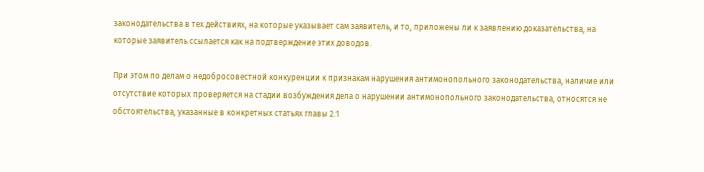законодательства в тех действиях, на которые указывает сам заявитель, и то, приложены ли к заявлению доказательства, на которые заявитель ссылается как на подтверждение этих доводов.

При этом по делам о недобросовестной конкуренции к признакам нарушения антимонопольного законодательства, наличие или отсутствие которых проверяется на стадии возбуждения дела о нарушении антимонопольного законодательства, относятся не обстоятельства, указанные в конкретных статьях главы 2.1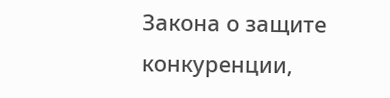Закона о защите конкуренции,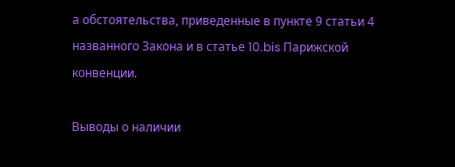а обстоятельства, приведенные в пункте 9 статьи 4 названного Закона и в статье 10.bis Парижской конвенции.

Выводы о наличии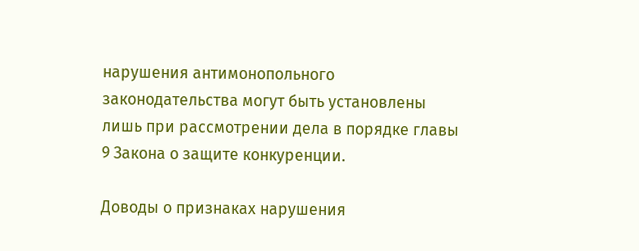нарушения антимонопольного законодательства могут быть установлены лишь при рассмотрении дела в порядке главы 9 Закона о защите конкуренции.

Доводы о признаках нарушения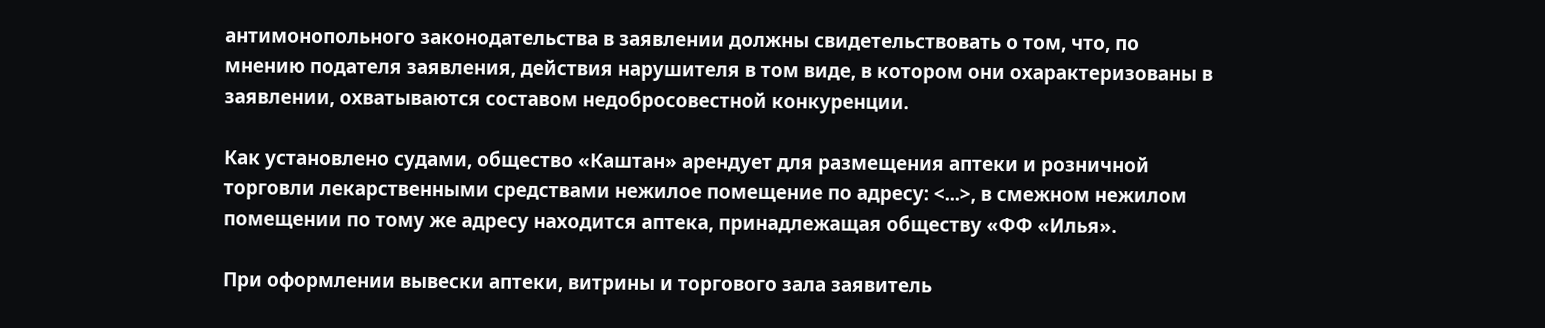антимонопольного законодательства в заявлении должны свидетельствовать о том, что, по мнению подателя заявления, действия нарушителя в том виде, в котором они охарактеризованы в заявлении, охватываются составом недобросовестной конкуренции.

Как установлено судами, общество «Каштан» арендует для размещения аптеки и розничной торговли лекарственными средствами нежилое помещение по адресу: <...>, в смежном нежилом помещении по тому же адресу находится аптека, принадлежащая обществу «ФФ «Илья».

При оформлении вывески аптеки, витрины и торгового зала заявитель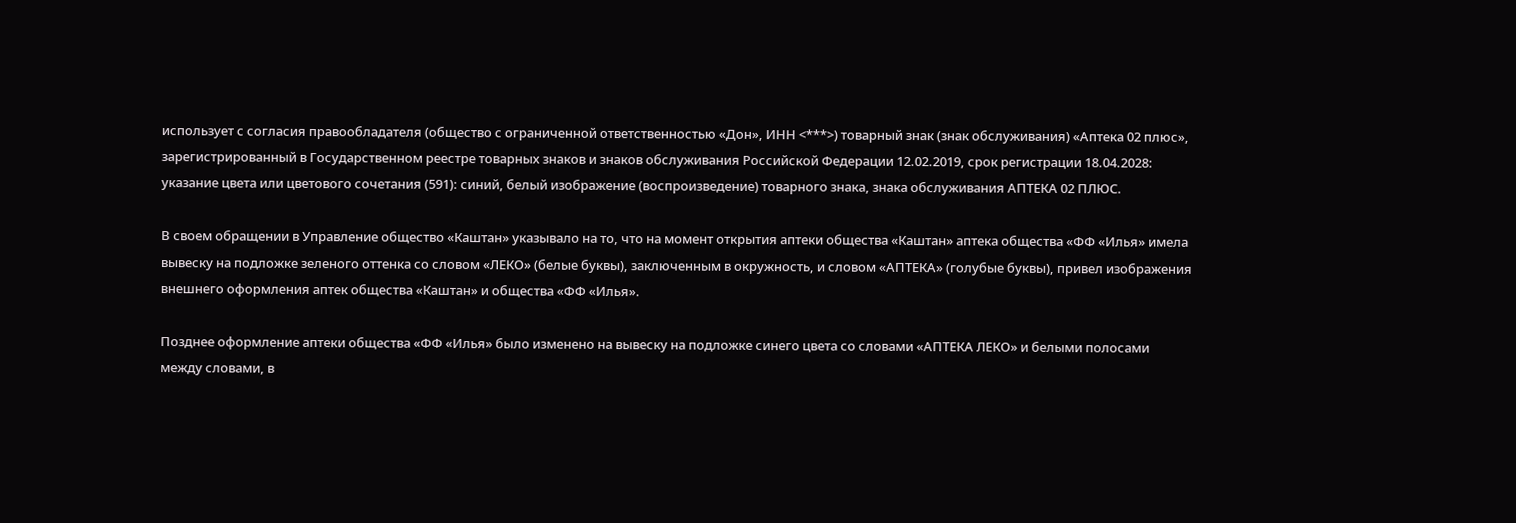использует с согласия правообладателя (общество с ограниченной ответственностью «Дон», ИНН <***>) товарный знак (знак обслуживания) «Аптека 02 плюс», зарегистрированный в Государственном реестре товарных знаков и знаков обслуживания Российской Федерации 12.02.2019, срок регистрации 18.04.2028: указание цвета или цветового сочетания (591): синий, белый изображение (воспроизведение) товарного знака, знака обслуживания АПТЕКА 02 ПЛЮС.

В своем обращении в Управление общество «Каштан» указывало на то, что на момент открытия аптеки общества «Каштан» аптека общества «ФФ «Илья» имела вывеску на подложке зеленого оттенка со словом «ЛЕКО» (белые буквы), заключенным в окружность, и словом «АПТЕКА» (голубые буквы), привел изображения внешнего оформления аптек общества «Каштан» и общества «ФФ «Илья».

Позднее оформление аптеки общества «ФФ «Илья» было изменено на вывеску на подложке синего цвета со словами «АПТЕКА ЛЕКО» и белыми полосами между словами, в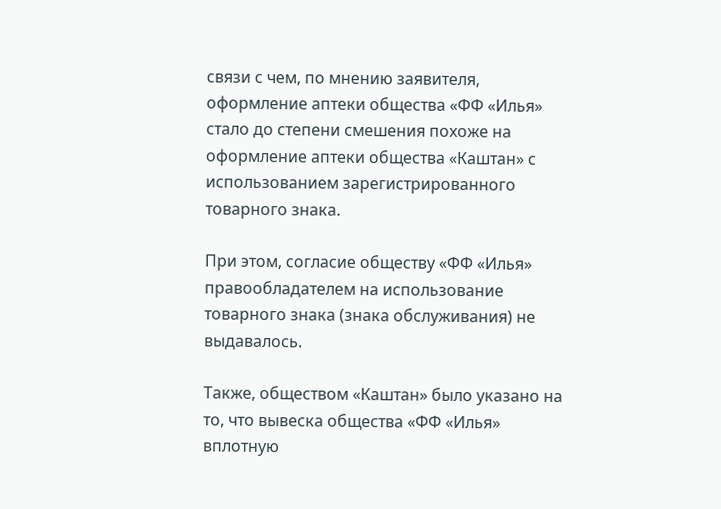связи с чем, по мнению заявителя, оформление аптеки общества «ФФ «Илья» стало до степени смешения похоже на оформление аптеки общества «Каштан» с использованием зарегистрированного товарного знака.

При этом, согласие обществу «ФФ «Илья» правообладателем на использование товарного знака (знака обслуживания) не выдавалось.

Также, обществом «Каштан» было указано на то, что вывеска общества «ФФ «Илья» вплотную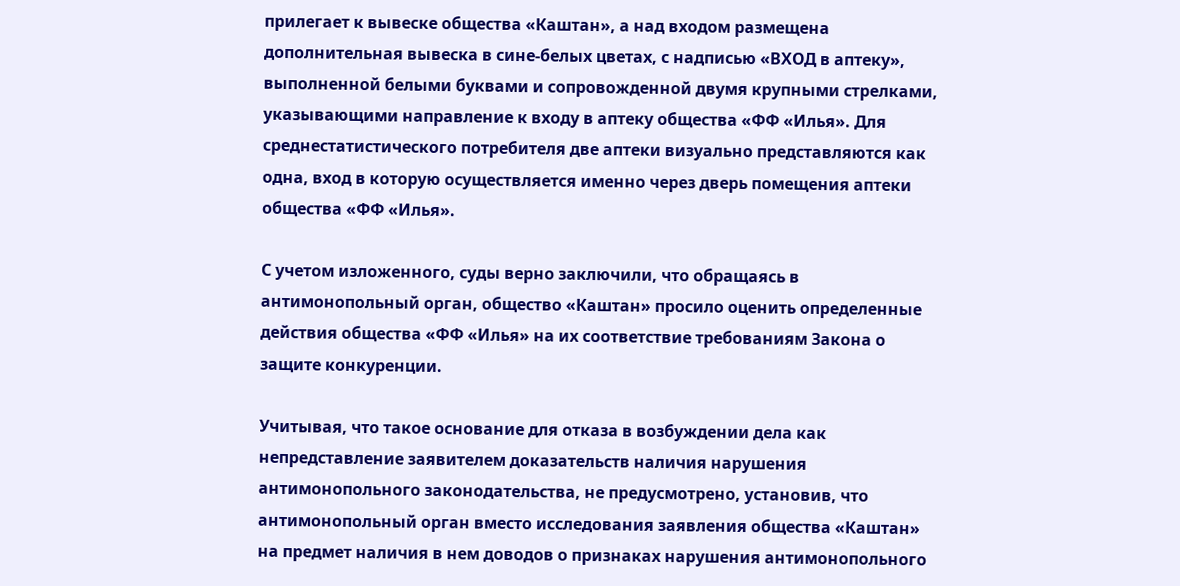прилегает к вывеске общества «Каштан», а над входом размещена дополнительная вывеска в сине-белых цветах, с надписью «ВХОД в аптеку», выполненной белыми буквами и сопровожденной двумя крупными стрелками, указывающими направление к входу в аптеку общества «ФФ «Илья». Для среднестатистического потребителя две аптеки визуально представляются как одна, вход в которую осуществляется именно через дверь помещения аптеки общества «ФФ «Илья».

С учетом изложенного, суды верно заключили, что обращаясь в антимонопольный орган, общество «Каштан» просило оценить определенные действия общества «ФФ «Илья» на их соответствие требованиям Закона о защите конкуренции.

Учитывая, что такое основание для отказа в возбуждении дела как непредставление заявителем доказательств наличия нарушения антимонопольного законодательства, не предусмотрено, установив, что антимонопольный орган вместо исследования заявления общества «Каштан» на предмет наличия в нем доводов о признаках нарушения антимонопольного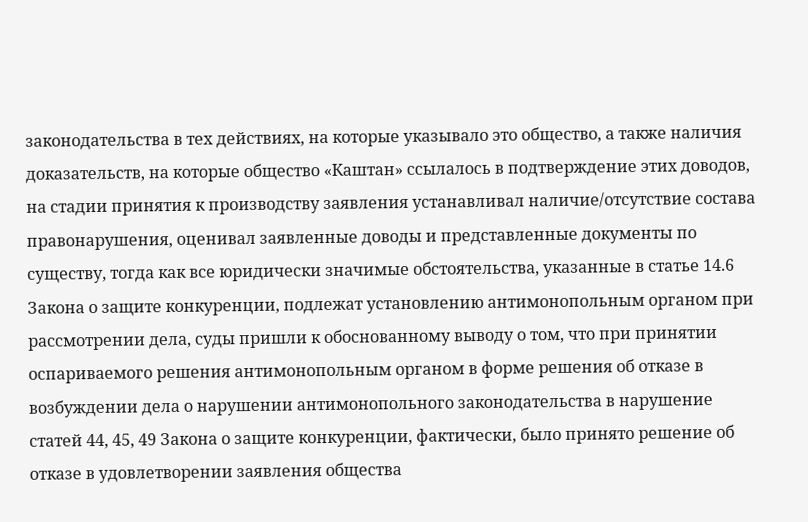законодательства в тех действиях, на которые указывало это общество, а также наличия доказательств, на которые общество «Каштан» ссылалось в подтверждение этих доводов, на стадии принятия к производству заявления устанавливал наличие/отсутствие состава правонарушения, оценивал заявленные доводы и представленные документы по существу, тогда как все юридически значимые обстоятельства, указанные в статье 14.6 Закона о защите конкуренции, подлежат установлению антимонопольным органом при рассмотрении дела, суды пришли к обоснованному выводу о том, что при принятии оспариваемого решения антимонопольным органом в форме решения об отказе в возбуждении дела о нарушении антимонопольного законодательства в нарушение статей 44, 45, 49 Закона о защите конкуренции, фактически, было принято решение об отказе в удовлетворении заявления общества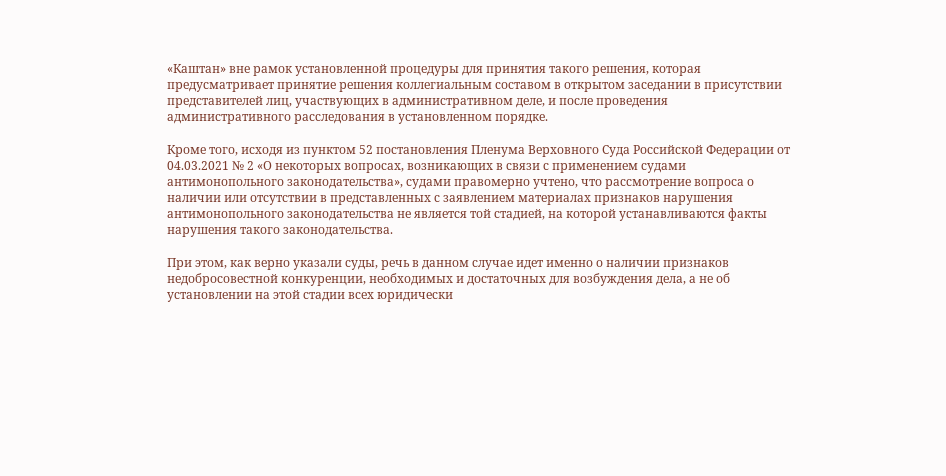«Каштан» вне рамок установленной процедуры для принятия такого решения, которая предусматривает принятие решения коллегиальным составом в открытом заседании в присутствии представителей лиц, участвующих в административном деле, и после проведения административного расследования в установленном порядке.

Кроме того, исходя из пунктом 52 постановления Пленума Верховного Суда Российской Федерации от 04.03.2021 № 2 «О некоторых вопросах, возникающих в связи с применением судами антимонопольного законодательства», судами правомерно учтено, что рассмотрение вопроса о наличии или отсутствии в представленных с заявлением материалах признаков нарушения антимонопольного законодательства не является той стадией, на которой устанавливаются факты нарушения такого законодательства.

При этом, как верно указали суды, речь в данном случае идет именно о наличии признаков недобросовестной конкуренции, необходимых и достаточных для возбуждения дела, а не об установлении на этой стадии всех юридически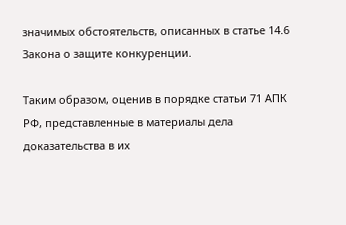значимых обстоятельств, описанных в статье 14.6 Закона о защите конкуренции.

Таким образом, оценив в порядке статьи 71 АПК РФ, представленные в материалы дела доказательства в их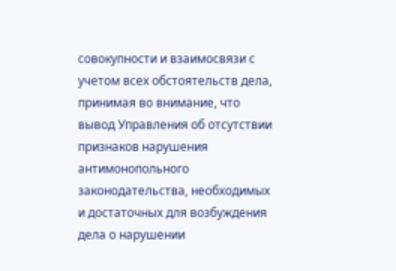совокупности и взаимосвязи с учетом всех обстоятельств дела, принимая во внимание, что вывод Управления об отсутствии признаков нарушения антимонопольного законодательства, необходимых и достаточных для возбуждения дела о нарушении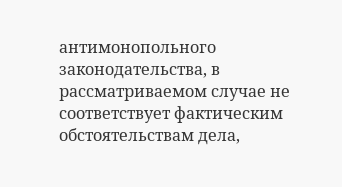антимонопольного законодательства, в рассматриваемом случае не соответствует фактическим обстоятельствам дела,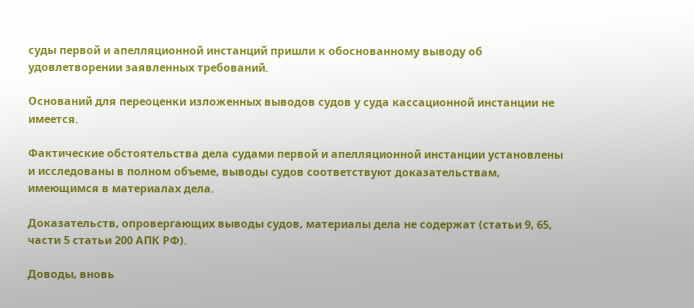суды первой и апелляционной инстанций пришли к обоснованному выводу об удовлетворении заявленных требований.

Оснований для переоценки изложенных выводов судов у суда кассационной инстанции не имеется.

Фактические обстоятельства дела судами первой и апелляционной инстанции установлены и исследованы в полном объеме, выводы судов соответствуют доказательствам, имеющимся в материалах дела.

Доказательств, опровергающих выводы судов, материалы дела не содержат (статьи 9, 65, части 5 статьи 200 АПК РФ).

Доводы, вновь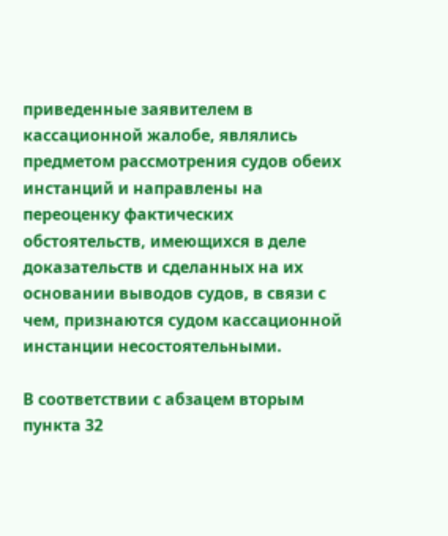приведенные заявителем в кассационной жалобе, являлись предметом рассмотрения судов обеих инстанций и направлены на переоценку фактических обстоятельств, имеющихся в деле доказательств и сделанных на их основании выводов судов, в связи с чем, признаются судом кассационной инстанции несостоятельными.

В соответствии с абзацем вторым пункта 32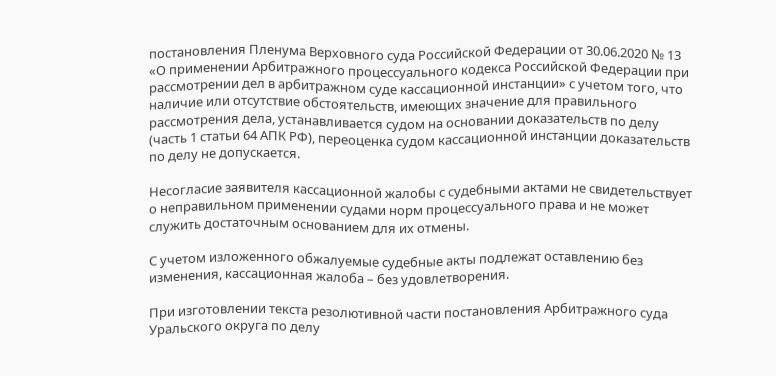постановления Пленума Верховного суда Российской Федерации от 30.06.2020 № 13 «О применении Арбитражного процессуального кодекса Российской Федерации при рассмотрении дел в арбитражном суде кассационной инстанции» с учетом того, что наличие или отсутствие обстоятельств, имеющих значение для правильного рассмотрения дела, устанавливается судом на основании доказательств по делу (часть 1 статьи 64 АПК РФ), переоценка судом кассационной инстанции доказательств по делу не допускается.

Несогласие заявителя кассационной жалобы с судебными актами не свидетельствует о неправильном применении судами норм процессуального права и не может служить достаточным основанием для их отмены.

С учетом изложенного обжалуемые судебные акты подлежат оставлению без изменения, кассационная жалоба – без удовлетворения.

При изготовлении текста резолютивной части постановления Арбитражного суда Уральского округа по делу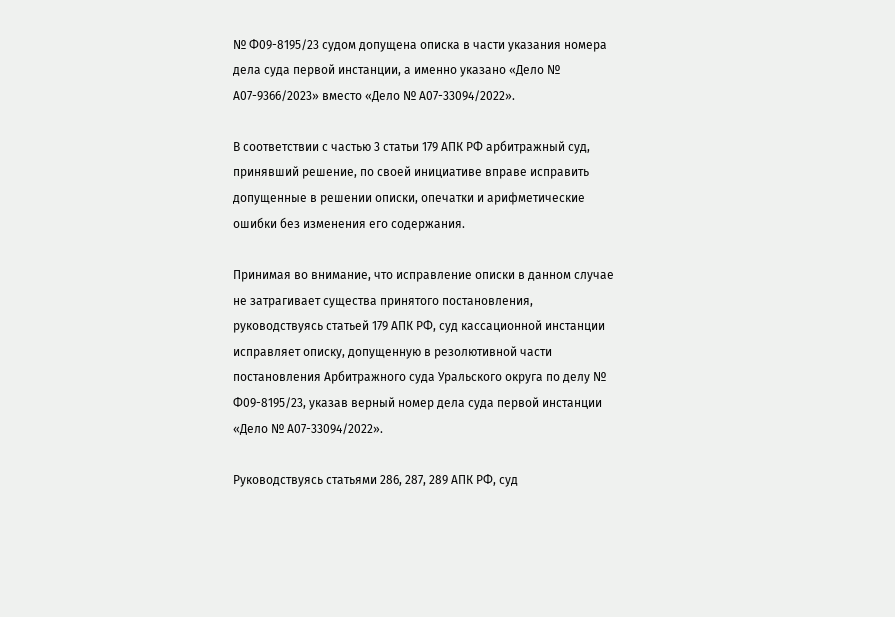№ Ф09-8195/23 судом допущена описка в части указания номера дела суда первой инстанции, а именно указано «Дело № А07-9366/2023» вместо «Дело № А07-33094/2022».

В соответствии с частью 3 статьи 179 АПК РФ арбитражный суд, принявший решение, по своей инициативе вправе исправить допущенные в решении описки, опечатки и арифметические ошибки без изменения его содержания.

Принимая во внимание, что исправление описки в данном случае не затрагивает существа принятого постановления, руководствуясь статьей 179 АПК РФ, суд кассационной инстанции исправляет описку, допущенную в резолютивной части постановления Арбитражного суда Уральского округа по делу № Ф09-8195/23, указав верный номер дела суда первой инстанции «Дело № А07-33094/2022».

Руководствуясь статьями 286, 287, 289 АПК РФ, суд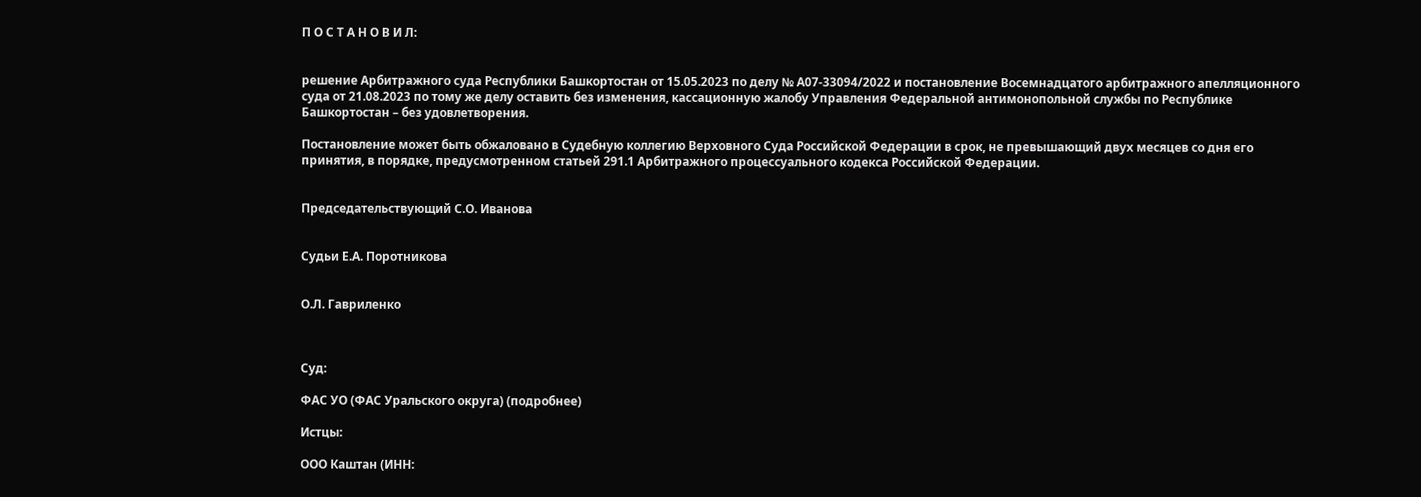П О С Т А Н О В И Л:


решение Арбитражного суда Республики Башкортостан от 15.05.2023 по делу № А07-33094/2022 и постановление Восемнадцатого арбитражного апелляционного суда от 21.08.2023 по тому же делу оставить без изменения, кассационную жалобу Управления Федеральной антимонопольной службы по Республике Башкортостан – без удовлетворения.

Постановление может быть обжаловано в Судебную коллегию Верховного Суда Российской Федерации в срок, не превышающий двух месяцев со дня его принятия, в порядке, предусмотренном статьей 291.1 Арбитражного процессуального кодекса Российской Федерации.


Председательствующий С.О. Иванова


Судьи Е.А. Поротникова


О.Л. Гавриленко



Суд:

ФАС УО (ФАС Уральского округа) (подробнее)

Истцы:

ООО Каштан (ИНН: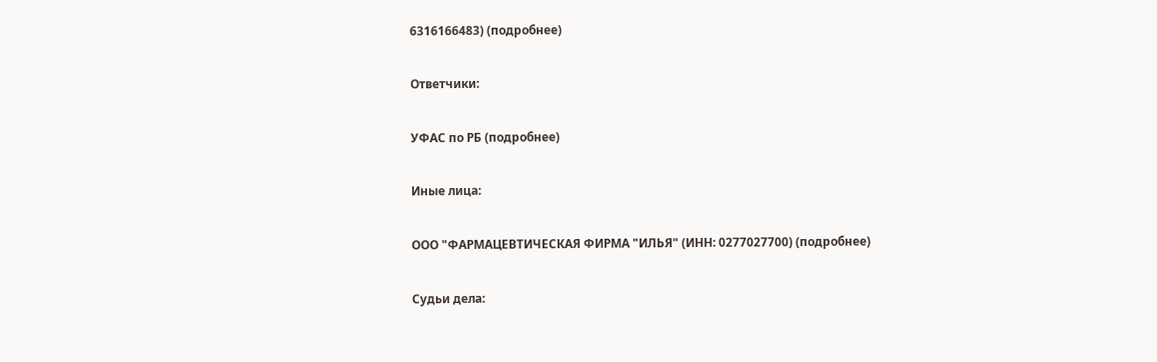6316166483) (подробнее)

Ответчики:

УФАС по РБ (подробнее)

Иные лица:

ООО "ФАРМАЦЕВТИЧЕСКАЯ ФИРМА "ИЛЬЯ" (ИНН: 0277027700) (подробнее)

Судьи дела: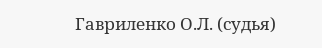Гавриленко О.Л. (судья)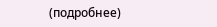(подробнее)